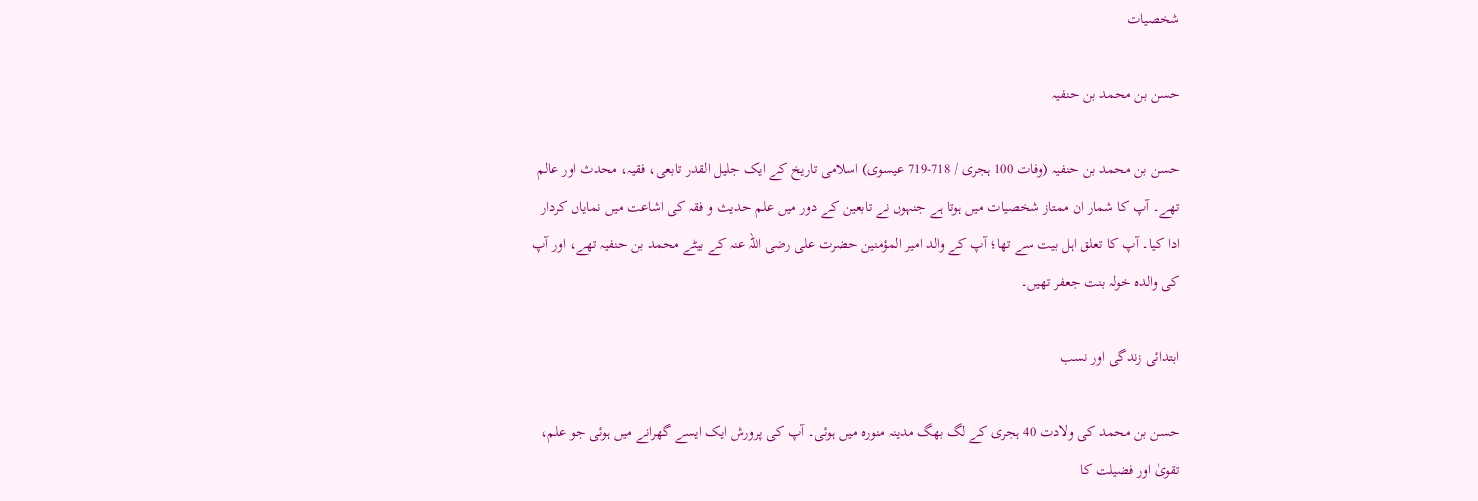شخصیات

حسن بن محمد بن حنفیہ

حسن بن محمد بن حنفیہ (وفات 100 ہجری / 718-719 عیسوی) اسلامی تاریخ کے ایک جلیل القدر تابعی، فقیہ، محدث اور عالم تھے۔ آپ کا شمار ان ممتاز شخصیات میں ہوتا ہے جنہوں نے تابعین کے دور میں علم حدیث و فقہ کی اشاعت میں نمایاں کردار ادا کیا۔ آپ کا تعلق اہل بیت سے تھا؛ آپ کے والد امیر المؤمنین حضرت علی رضی اللہ عنہ کے بیٹے محمد بن حنفیہ تھے، اور آپ کی والدہ خولہ بنت جعفر تھیں۔

ابتدائی زندگی اور نسب

حسن بن محمد کی ولادت 40 ہجری کے لگ بھگ مدینہ منورہ میں ہوئی۔ آپ کی پرورش ایک ایسے گھرانے میں ہوئی جو علم، تقویٰ اور فضیلت کا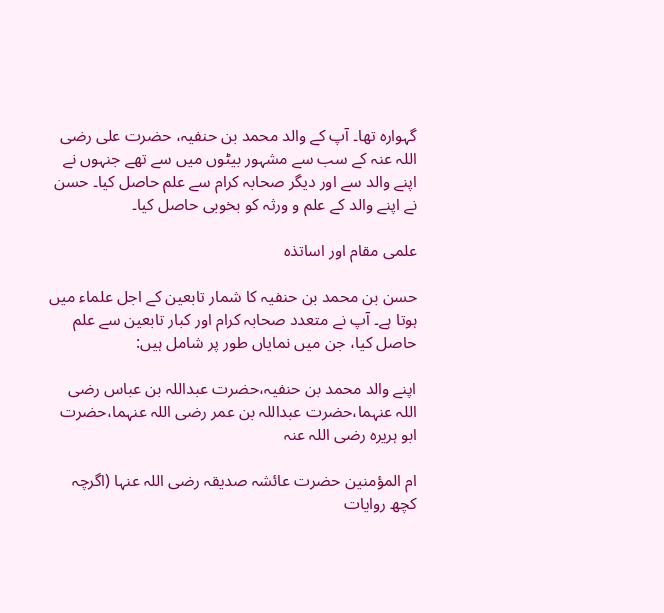گہوارہ تھا۔ آپ کے والد محمد بن حنفیہ، حضرت علی رضی اللہ عنہ کے سب سے مشہور بیٹوں میں سے تھے جنہوں نے اپنے والد سے اور دیگر صحابہ کرام سے علم حاصل کیا۔ حسن نے اپنے والد کے علم و ورثہ کو بخوبی حاصل کیا۔

علمی مقام اور اساتذہ

حسن بن محمد بن حنفیہ کا شمار تابعین کے اجل علماء میں ہوتا ہے۔ آپ نے متعدد صحابہ کرام اور کبار تابعین سے علم حاصل کیا، جن میں نمایاں طور پر شامل ہیں:

اپنے والد محمد بن حنفیہ،حضرت عبداللہ بن عباس رضی اللہ عنہما،حضرت عبداللہ بن عمر رضی اللہ عنہما،حضرت ابو ہریرہ رضی اللہ عنہ

ام المؤمنین حضرت عائشہ صدیقہ رضی اللہ عنہا (اگرچہ کچھ روایات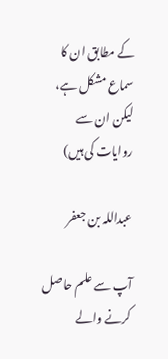کے مطابق ان کا سماع مشکل ہے، لیکن ان سے روایات کی ہیں)

عبداللہ بن جعفر

آپ سے علم حاصل کرنے والے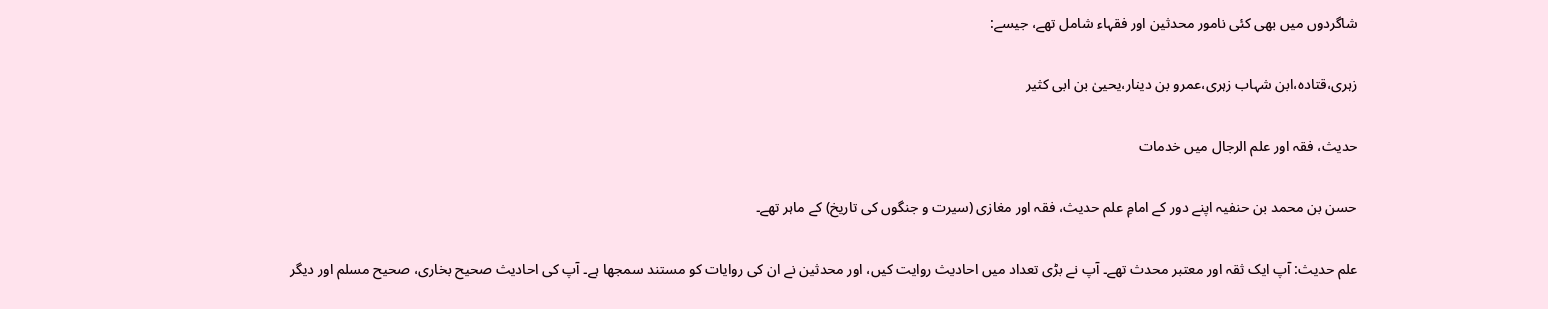شاگردوں میں بھی کئی نامور محدثین اور فقہاء شامل تھے، جیسے:

زہری،قتادہ،ابن شہاب زہری،عمرو بن دینار،یحییٰ بن ابی کثیر

حدیث، فقہ اور علم الرجال میں خدمات

حسن بن محمد بن حنفیہ اپنے دور کے امامِ علم حدیث، فقہ اور مغازی (سیرت و جنگوں کی تاریخ) کے ماہر تھے۔

علم حدیث: آپ ایک ثقہ اور معتبر محدث تھے۔ آپ نے بڑی تعداد میں احادیث روایت کیں، اور محدثین نے ان کی روایات کو مستند سمجھا ہے۔ آپ کی احادیث صحیح بخاری، صحیح مسلم اور دیگر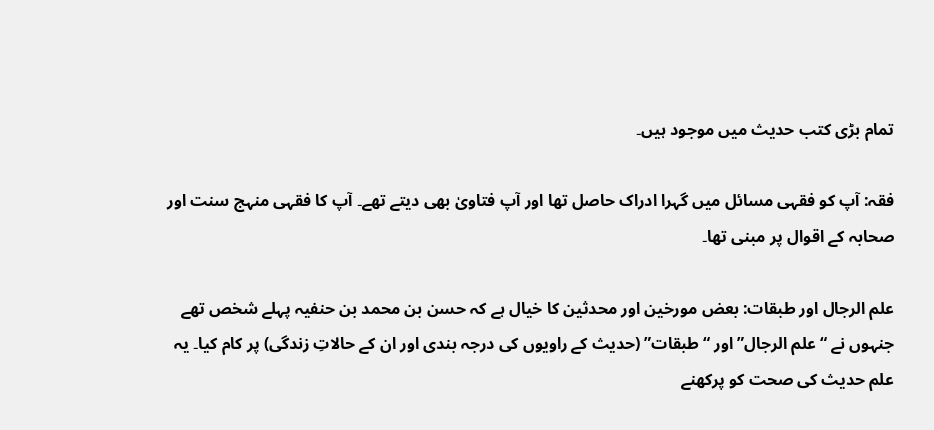تمام بڑی کتب حدیث میں موجود ہیں۔

فقہ: آپ کو فقہی مسائل میں گہرا ادراک حاصل تھا اور آپ فتاویٰ بھی دیتے تھے۔ آپ کا فقہی منہج سنت اور صحابہ کے اقوال پر مبنی تھا۔

علم الرجال اور طبقات: بعض مورخین اور محدثین کا خیال ہے کہ حسن بن محمد بن حنفیہ پہلے شخص تھے جنہوں نے “علم الرجال” اور “طبقات” (حدیث کے راویوں کی درجہ بندی اور ان کے حالاتِ زندگی) پر کام کیا۔ یہ علم حدیث کی صحت کو پرکھنے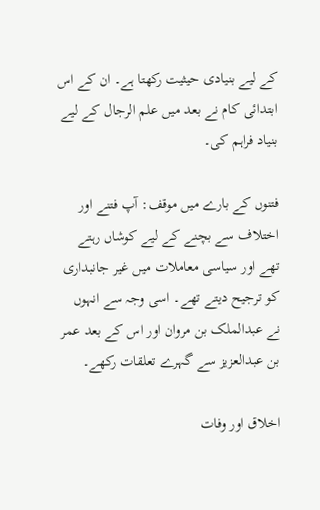کے لیے بنیادی حیثیت رکھتا ہے۔ ان کے اس ابتدائی کام نے بعد میں علم الرجال کے لیے بنیاد فراہم کی۔

فتنوں کے بارے میں موقف: آپ فتنے اور اختلاف سے بچنے کے لیے کوشاں رہتے تھے اور سیاسی معاملات میں غیر جانبداری کو ترجیح دیتے تھے۔ اسی وجہ سے انہوں نے عبدالملک بن مروان اور اس کے بعد عمر بن عبدالعزیز سے گہرے تعلقات رکھے۔

اخلاق اور وفات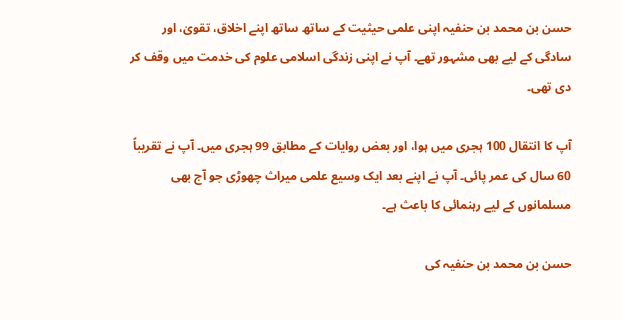حسن بن محمد بن حنفیہ اپنی علمی حیثیت کے ساتھ ساتھ اپنے اخلاق، تقویٰ، اور سادگی کے لیے بھی مشہور تھے۔ آپ نے اپنی زندگی اسلامی علوم کی خدمت میں وقف کر دی تھی۔

آپ کا انتقال 100 ہجری میں ہوا، اور بعض روایات کے مطابق 99 ہجری میں۔ آپ نے تقریباً 60 سال کی عمر پائی۔ آپ نے اپنے بعد ایک وسیع علمی میراث چھوڑی جو آج بھی مسلمانوں کے لیے رہنمائی کا باعث ہے۔

حسن بن محمد بن حنفیہ کی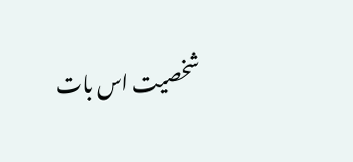شخصیت اس بات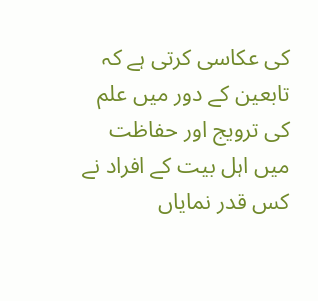کی عکاسی کرتی ہے کہ تابعین کے دور میں علم کی ترویج اور حفاظت میں اہل بیت کے افراد نے کس قدر نمایاں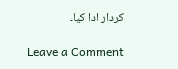کردار ادا کیا۔

Leave a Comment